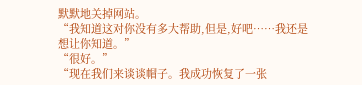默默地关掉网站。
“我知道这对你没有多大帮助,但是,好吧……我还是想让你知道。”
“很好。”
“现在我们来谈谈帽子。我成功恢复了一张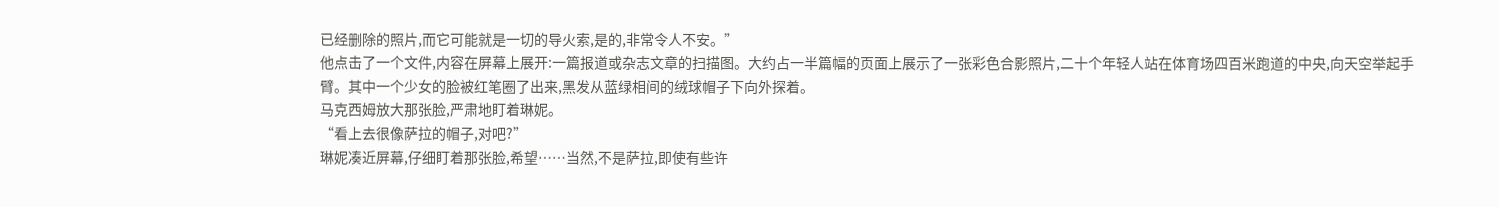已经删除的照片,而它可能就是一切的导火索,是的,非常令人不安。”
他点击了一个文件,内容在屏幕上展开:一篇报道或杂志文章的扫描图。大约占一半篇幅的页面上展示了一张彩色合影照片,二十个年轻人站在体育场四百米跑道的中央,向天空举起手臂。其中一个少女的脸被红笔圈了出来,黑发从蓝绿相间的绒球帽子下向外探着。
马克西姆放大那张脸,严肃地盯着琳妮。
“看上去很像萨拉的帽子,对吧?”
琳妮凑近屏幕,仔细盯着那张脸,希望……当然,不是萨拉,即使有些许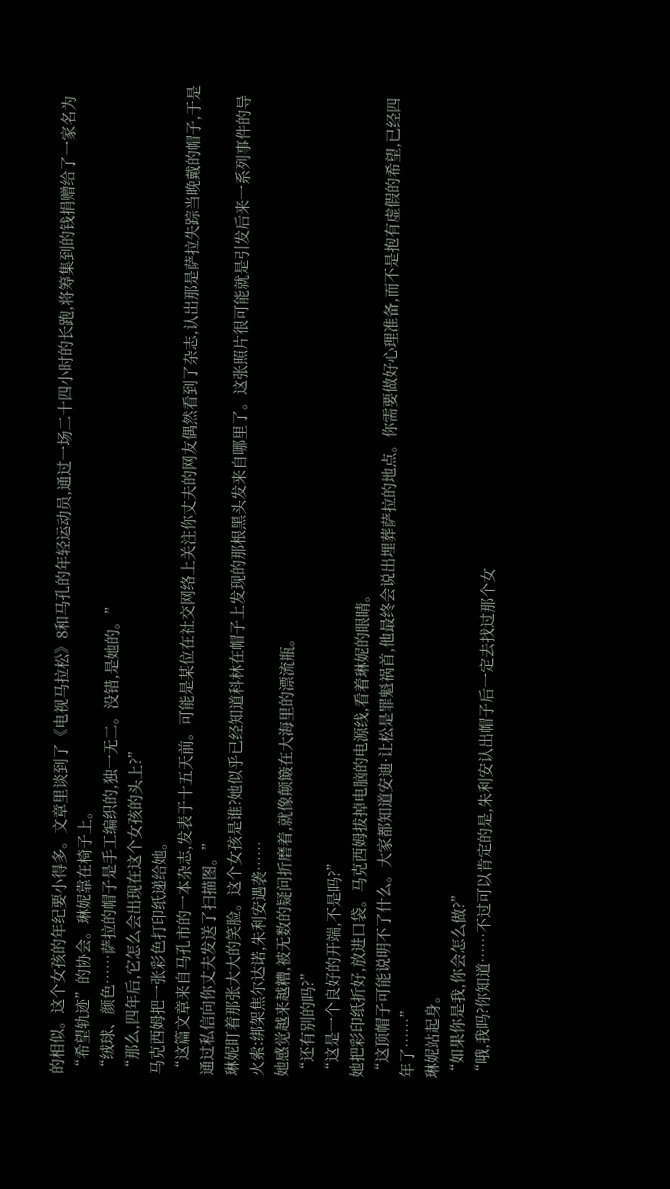的相似。这个女孩的年纪要小得多。文章里谈到了《电视马拉松》8和马孔的年轻运动员,通过一场二十四小时的长跑,将筹集到的钱捐赠给了一家名为“希望轨迹”的协会。琳妮靠在椅子上。
“绒球、颜色……萨拉的帽子是手工编织的,独一无二。没错,是她的。”
“那么,四年后,它怎么会出现在这个女孩的头上?”
马克西姆把一张彩色打印纸递给她。
“这篇文章来自马孔市的一本杂志,发表于十五天前。可能是某位在社交网络上关注你丈夫的网友偶然看到了杂志,认岀那是萨拉失踪当晚戴的帽子,于是通过私信向你丈夫发送了扫描图。”
琳妮盯着那张大大的笑脸。这个女孩是谁?她似乎已经知道科林在帽子上发现的那根黑头发来自哪里了。这张照片很可能就是引发后来一系列事件的导火索:绑架焦尔达诺,朱利安遇袭……
她感觉越来越糟,被无数的疑问折磨着,就像颠簸在大海里的漂流瓶。
“还有别的吗?”
“这是一个良好的开端,不是吗?”
她把彩印纸折好,放进口袋。马克西姆拔掉电脑的电源线,看着琳妮的眼睛。
“这顶帽子可能说明不了什么。大家都知道安迪·让松是罪魁祸首,他最终会说出埋葬萨拉的地点。你需要做好心理准备,而不是抱有虚假的希望,已经四年了……”
琳妮站起身。
“如果你是我,你会怎么做?”
“哦,我吗?你知道……不过可以肯定的是,朱利安认出帽子后一定去找过那个女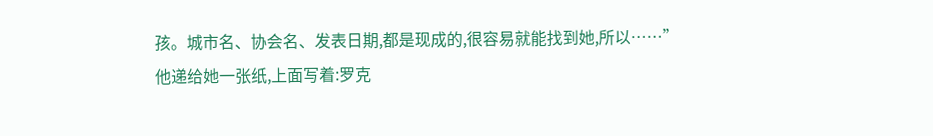孩。城市名、协会名、发表日期,都是现成的,很容易就能找到她,所以……”
他递给她一张纸,上面写着:罗克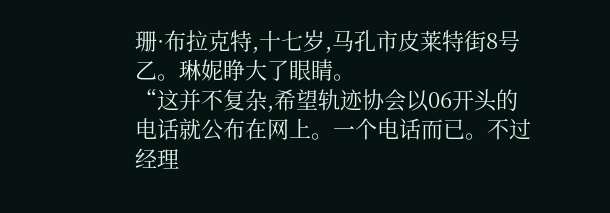珊·布拉克特,十七岁,马孔市皮莱特街8号乙。琳妮睁大了眼睛。
“这并不复杂,希望轨迹协会以06开头的电话就公布在网上。一个电话而已。不过经理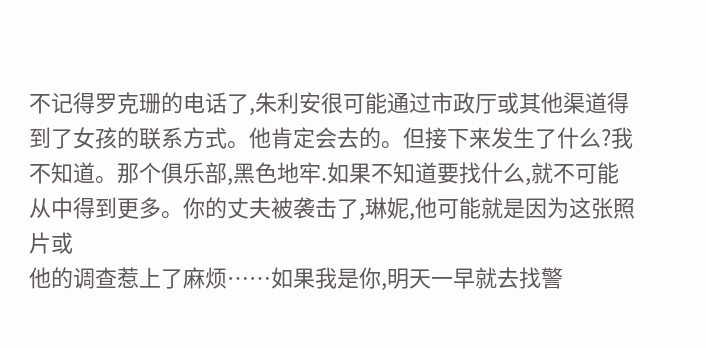不记得罗克珊的电话了,朱利安很可能通过市政厅或其他渠道得到了女孩的联系方式。他肯定会去的。但接下来发生了什么?我不知道。那个俱乐部,黑色地牢.如果不知道要找什么,就不可能从中得到更多。你的丈夫被袭击了,琳妮,他可能就是因为这张照片或
他的调查惹上了麻烦……如果我是你,明天一早就去找警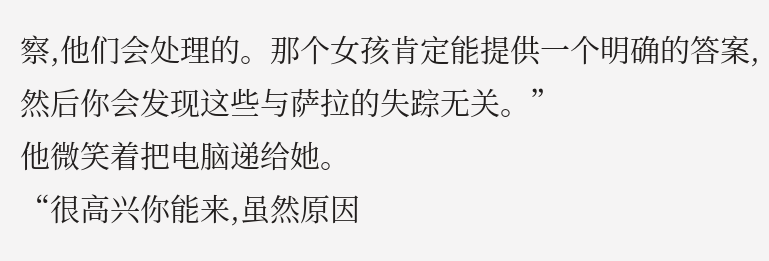察,他们会处理的。那个女孩肯定能提供一个明确的答案,然后你会发现这些与萨拉的失踪无关。”
他微笑着把电脑递给她。
“很高兴你能来,虽然原因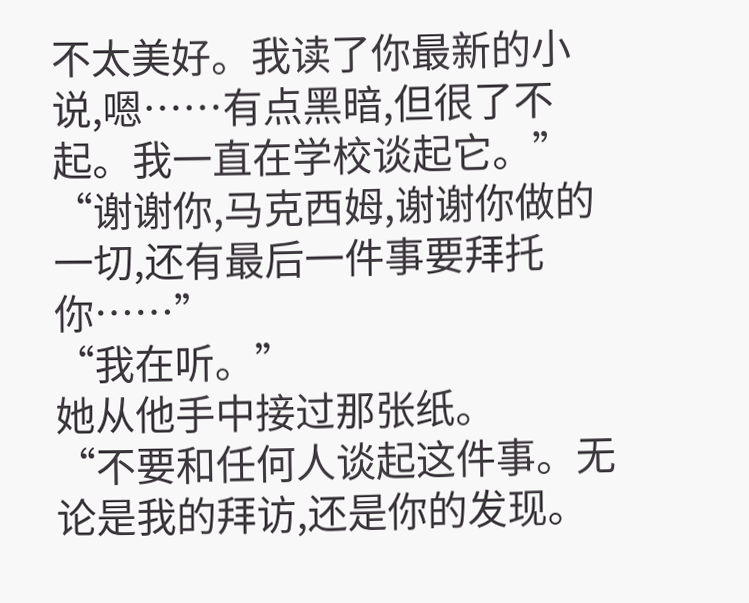不太美好。我读了你最新的小说,嗯……有点黑暗,但很了不起。我一直在学校谈起它。”
“谢谢你,马克西姆,谢谢你做的一切,还有最后一件事要拜托你……”
“我在听。”
她从他手中接过那张纸。
“不要和任何人谈起这件事。无论是我的拜访,还是你的发现。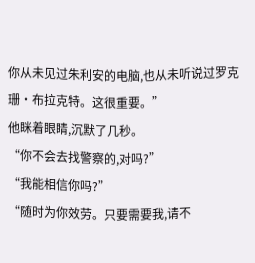你从未见过朱利安的电脑,也从未听说过罗克珊·布拉克特。这很重要。”
他眯着眼睛,沉默了几秒。
“你不会去找警察的,对吗?”
“我能相信你吗?”
“随时为你效劳。只要需要我,请不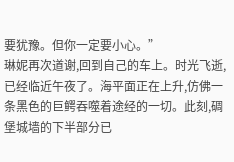要犹豫。但你一定要小心。”
琳妮再次道谢,回到自己的车上。时光飞逝,已经临近午夜了。海平面正在上升,仿佛一条黑色的巨鳄吞噬着途经的一切。此刻,碉堡城墙的下半部分已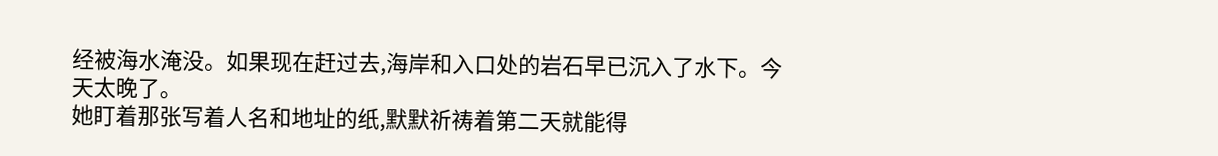经被海水淹没。如果现在赶过去,海岸和入口处的岩石早已沉入了水下。今天太晚了。
她盯着那张写着人名和地址的纸,默默祈祷着第二天就能得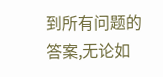到所有问题的答案,无论如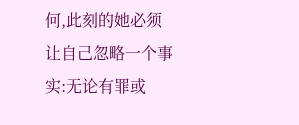何,此刻的她必须让自己忽略一个事实:无论有罪或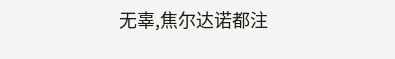无辜,焦尔达诺都注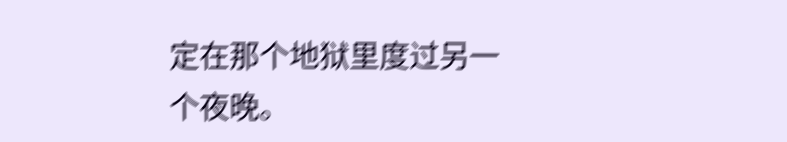定在那个地狱里度过另一个夜晚。